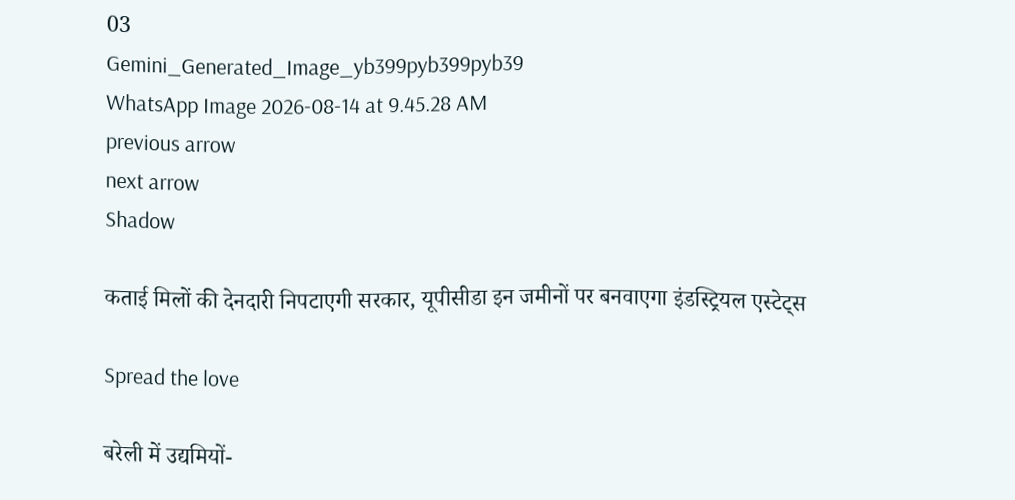03
Gemini_Generated_Image_yb399pyb399pyb39
WhatsApp Image 2026-08-14 at 9.45.28 AM
previous arrow
next arrow
Shadow

कताई मिलों की देनदारी निपटाएगी सरकार, यूपीसीडा इन जमीनों पर बनवाएगा इंडस्ट्रियल एस्टेट्स

Spread the love

बरेली में उद्यमियों-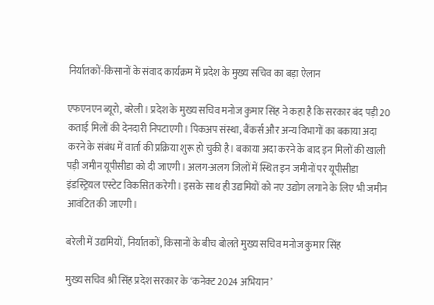निर्यातकों-किसानों के संवाद कार्यक्रम में प्रदेश के मुख्य सचिव का बड़ा ऐलान

एफएनएन ब्यूरो, बरेली। प्रदेश के मुख्य सचिव मनोज कुमार सिंह ने कहा है कि सरकार बंद पड़ी 20 कताई मिलों की देनदारी निपटाएगी। पिकअप संस्था, बैंकर्स और अन्य विभागों का बकाया अदा करने के संबंध में वार्ता की प्रक्रिया शुरू हो चुकी है। बकाया अदा करने के बाद इन मिलों की खाली पड़ी जमीन यूपीसीडा को दी जाएगी। अलग-अलग जिलों में स्थित इन जमीनों पर यूपीसीडा इंडस्ट्रियल एस्टेट विकसित करेगी। इसके साथ ही उद्यमियों को नए उद्योग लगाने के लिए भी जमीन आवंटित की जाएगी।

बरेली में उद्यमियों, निर्यातकों, किसानों के बीच बोलते मुख्य सचिव मनोज कुमार सिंह

मुख्य सचिव श्री सिंह प्रदेश सरकार के ‘कनेक्ट 2024 अभियान’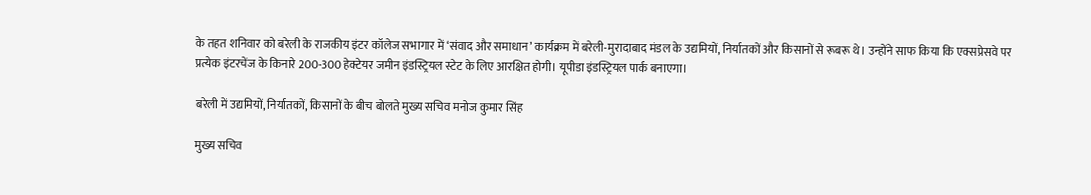के तहत शनिवार को बरेली के राजकीय इंटर कॉलेज सभागार में ‘संवाद और समाधान’ कार्यक्रम में बरेली-मुरादाबाद मंडल के उद्यमियों, निर्यातकों और किसानों से रूबरू थे। उन्होंने साफ किया कि एक्सप्रेसवे पर प्रत्येक इंटरचेंज के किनारे 200-300 हेक्टेयर जमीन इंडस्ट्रियल स्टेट के लिए आरक्षित होगी। यूपीडा इंडस्ट्रियल पार्क बनाएगा।

बरेली में उद्यमियों, निर्यातकों, किसानों के बीच बोलते मुख्य सचिव मनोज कुमार सिंह

मुख्य सचिव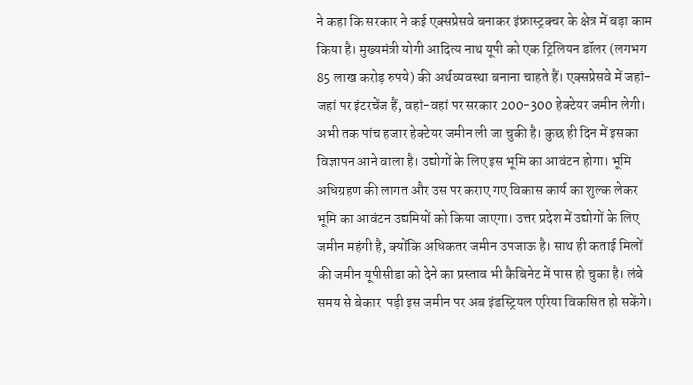ने कहा कि सरकार ने कई एक्सप्रेसवे बनाकर इंफ्रास्ट्रक्चर के क्षेत्र में बड़ा काम किया है। मुख्यमंत्री योगी आदित्य नाथ यूपी को एक ट्रिलियन डॉलर (लगभग 85 लाख करोड़ रुपये) की अर्थव्यवस्था बनाना चाहते हैं। एक्सप्रेसवे में जहां-जहां पर इंटरचेंज हैं, वहां-वहां पर सरकार 200-300 हेक्टेयर जमीन लेगी। अभी तक पांच हजार हेक्टेयर जमीन ली जा चुकी है। कुछ ही दिन में इसका विज्ञापन आने वाला है। उद्योगों के लिए इस भूमि का आवंटन होगा। भूमि अधिग्रहण की लागत और उस पर कराए गए विकास कार्य का शुल्क लेकर भूमि का आवंटन उद्यमियों को किया जाएगा। उत्तर प्रदेश में उद्योगों के लिए जमीन महंगी है, क्योंकि अधिकतर जमीन उपजाऊ है। साथ ही कताई मिलों की जमीन यूपीसीडा को देने का प्रस्ताव भी कैबिनेट में पास हो चुका है। लंबे समय से बेकार  पड़ी इस जमीन पर अब इंडस्ट्रियल एरिया विकसित हो सकेंगे।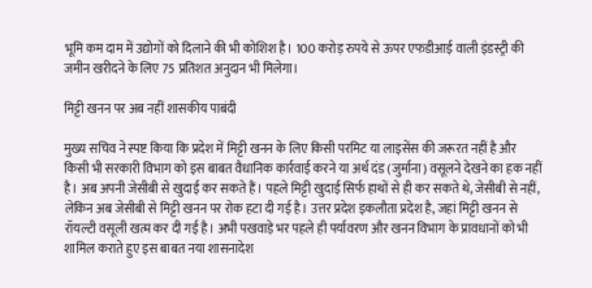भूमि कम दाम में उद्योगों को दिलाने की भी कोशिश है। 100 करोड़ रुपये से ऊपर एफडीआई वाली इंडस्ट्री की जमीन खरीदने के लिए 75 प्रतिशत अनुदान भी मिलेगा।

मिट्टी खनन पर अब नहीं शासकीय पाबंदी

मुख्य सचिव ने स्पष्ट किया कि प्रदेश में मिट्टी खनन के लिए किसी परमिट या लाइसेंस की जरूरत नहीं है और किसी भी सरकारी विभाग को इस बाबत वैधानिक कार्रवाई करने या अर्थ दंड (जुर्माना) वसूलने देखने का हक नहीं है। अब अपनी जेसीबी से खुदाई कर सकते हैं। पहले मिट्टी खुदाई सिर्फ हाथों से ही कर सकते थे, जेसीबी से नहीं, लेकिन अब जेसीबी से मिट्टी खनन पर रोक हटा दी गई है। उत्तर प्रदेश इकलौता प्रदेश है, जहां मिट्टी खनन से रॉयल्टी वसूली खत्म कर दी गई है। अभी पखवाड़े भर पहले ही पर्यावरण और खनन विभाग के प्रावधानों को भी शामिल कराते हुए इस बाबत नया शासनादेश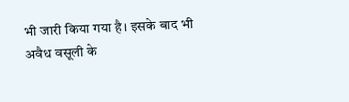भी जारी किया गया है। इसके बाद भी अवैध वसूली के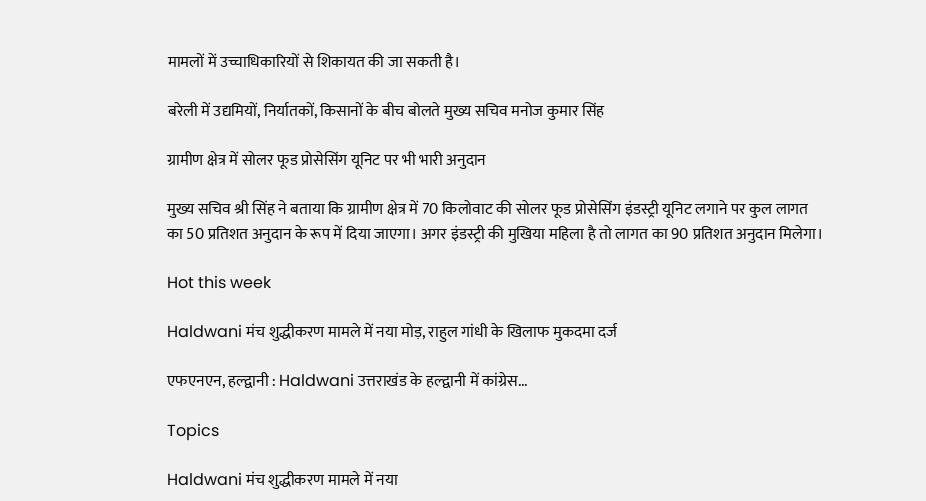मामलों में उच्चाधिकारियों से शिकायत की जा सकती है।

बरेली में उद्यमियों, निर्यातकों, किसानों के बीच बोलते मुख्य सचिव मनोज कुमार सिंह

ग्रामीण क्षेत्र में सोलर फूड प्रोसेसिंग यूनिट पर भी भारी अनुदान

मुख्य सचिव श्री सिंह ने बताया कि ग्रामीण क्षेत्र में 70 किलोवाट की सोलर फूड प्रोसेसिंग इंडस्ट्री यूनिट लगाने पर कुल लागत का 50 प्रतिशत अनुदान के रूप में दिया जाएगा। अगर इंडस्ट्री की मुखिया महिला है तो लागत का 90 प्रतिशत अनुदान मिलेगा।

Hot this week

Haldwani मंच शुद्धीकरण मामले में नया मोड़, राहुल गांधी के खिलाफ मुकदमा दर्ज

एफएनएन, हल्द्वानी : Haldwani उत्तराखंड के हल्द्वानी में कांग्रेस...

Topics

Haldwani मंच शुद्धीकरण मामले में नया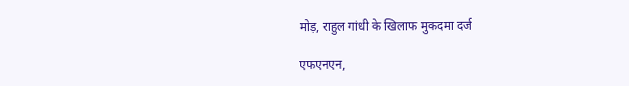मोड़, राहुल गांधी के खिलाफ मुकदमा दर्ज

एफएनएन,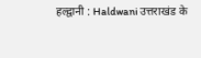हल्द्वानी : Haldwani उत्तराखंड के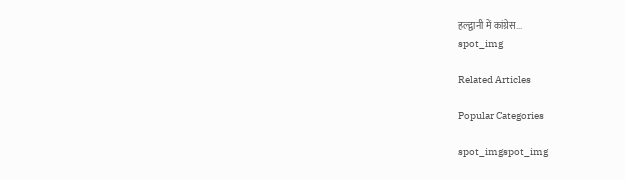हल्द्वानी में कांग्रेस...
spot_img

Related Articles

Popular Categories

spot_imgspot_img